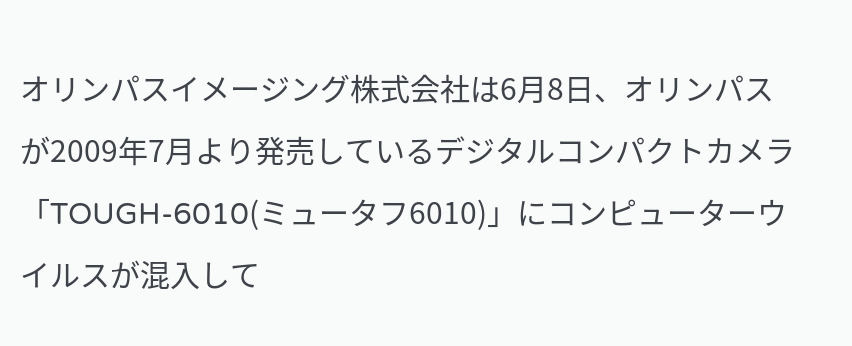オリンパスイメージング株式会社は6月8日、オリンパスが2009年7月より発売しているデジタルコンパクトカメラ「TOUGH‐6010(ミュータフ6010)」にコンピューターウイルスが混入して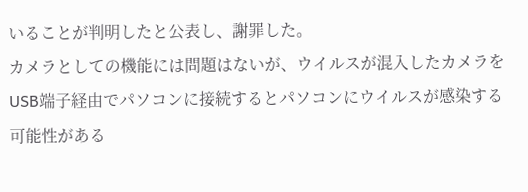いることが判明したと公表し、謝罪した。
カメラとしての機能には問題はないが、ウイルスが混入したカメラをUSB端子経由でパソコンに接続するとパソコンにウイルスが感染する可能性がある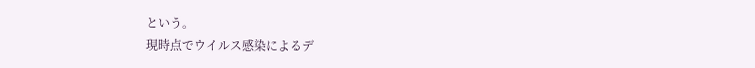という。
現時点でウイルス感染によるデ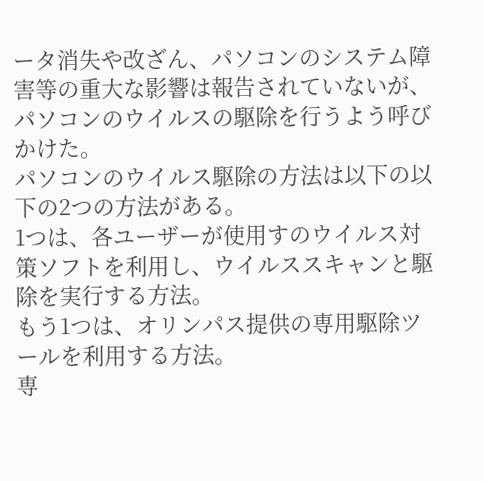ータ消失や改ざん、パソコンのシステム障害等の重大な影響は報告されていないが、パソコンのウイルスの駆除を行うよう呼びかけた。
パソコンのウイルス駆除の方法は以下の以下の2つの方法がある。
1つは、各ユーザーが使用すのウイルス対策ソフトを利用し、ウイルススキャンと駆除を実行する方法。
もう1つは、オリンパス提供の専用駆除ツールを利用する方法。
専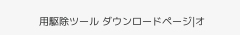用駆除ツール ダウンロードページ|オ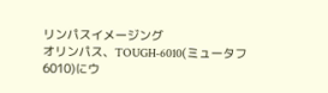リンパスイメージング
オリンパス、TOUGH‐6010(ミュータフ6010)にウ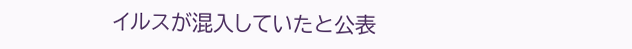イルスが混入していたと公表